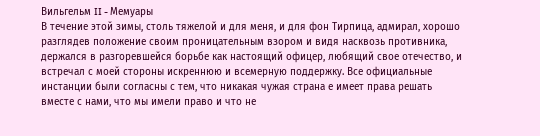Вильгельм II - Мемуары
В течение этой зимы, столь тяжелой и для меня, и для фон Тирпица, адмирал, хорошо разглядев положение своим проницательным взором и видя насквозь противника, держался в разгоревшейся борьбе как настоящий офицер, любящий свое отечество, и встречал с моей стороны искреннюю и всемерную поддержку. Все официальные инстанции были согласны с тем, что никакая чужая страна е имеет права решать вместе с нами, что мы имели право и что не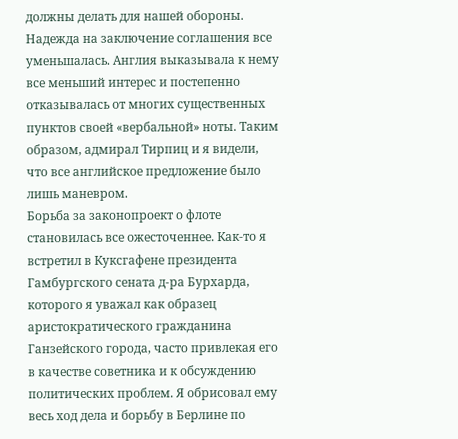должны делать для нашей обороны.
Надежда на заключение соглашения все уменьшалась. Англия выказывала к нему все меньший интерес и постепенно отказывалась от многих существенных пунктов своей «вербальной» ноты. Таким образом, адмирал Тирпиц и я видели, что все английское предложение было лишь маневром.
Борьба за законопроект о флоте становилась все ожесточеннее. Как-то я встретил в Куксгафене президента Гамбургского сената д-ра Бурхарда, которого я уважал как образец аристократического гражданина Ганзейского города, часто привлекая его в качестве советника и к обсуждению политических проблем. Я обрисовал ему весь ход дела и борьбу в Берлине по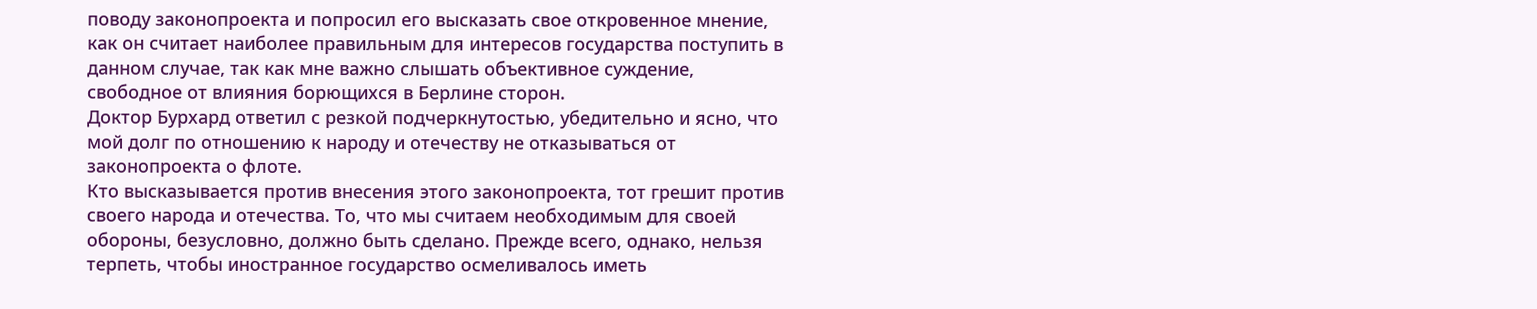поводу законопроекта и попросил его высказать свое откровенное мнение, как он считает наиболее правильным для интересов государства поступить в данном случае, так как мне важно слышать объективное суждение, свободное от влияния борющихся в Берлине сторон.
Доктор Бурхард ответил с резкой подчеркнутостью, убедительно и ясно, что мой долг по отношению к народу и отечеству не отказываться от законопроекта о флоте.
Кто высказывается против внесения этого законопроекта, тот грешит против своего народа и отечества. То, что мы считаем необходимым для своей обороны, безусловно, должно быть сделано. Прежде всего, однако, нельзя терпеть, чтобы иностранное государство осмеливалось иметь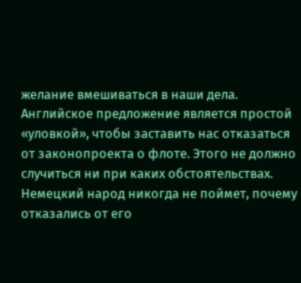желание вмешиваться в наши дела. Английское предложение является простой «уловкой», чтобы заставить нас отказаться от законопроекта о флоте. Этого не должно случиться ни при каких обстоятельствах. Немецкий народ никогда не поймет, почему отказались от его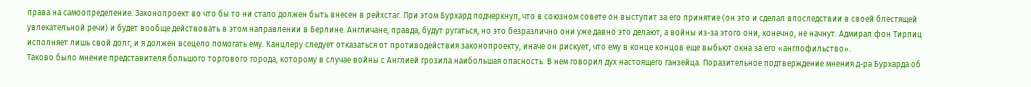права на самоопределение. Законопроект во что бы то ни стало должен быть внесен в рейхстаг. При этом Бурхард подчеркнул, что в союзном совете он выступит за его принятие (он это и сделал впоследствии в своей блестящей увлекательной речи) и будет вообще действовать в этом направлении в Берлине. Англичане, правда, будут ругаться, но это безразлично они уже давно это делают, а войны из-за этого они, конечно, не начнут. Адмирал фон Тирпиц исполняет лишь свой долг, и я должен всецело помогать ему. Канцлеру следует отказаться от противодействия законопроекту, иначе он рискует, что ему в конце концов еще выбьют окна за его «англофильство».
Таково было мнение представителя большого торгового города, которому в случае войны с Англией грозила наибольшая опасность. В нем говорил дух настоящего ганзейца. Поразительное подтверждение мнения д-ра Бурхарда об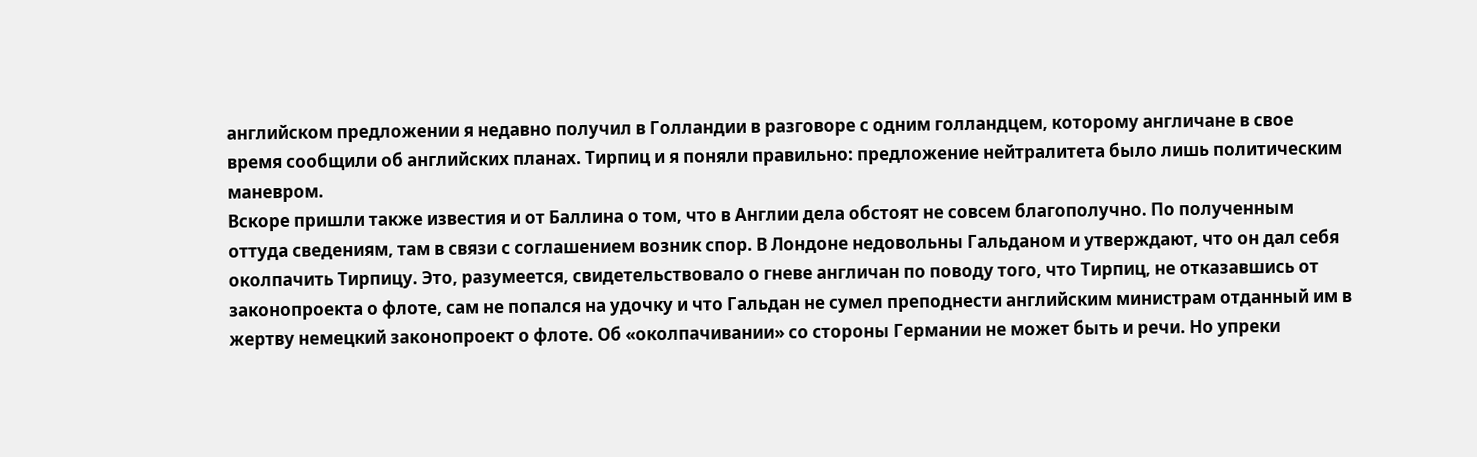английском предложении я недавно получил в Голландии в разговоре с одним голландцем, которому англичане в свое время сообщили об английских планах. Тирпиц и я поняли правильно: предложение нейтралитета было лишь политическим маневром.
Вскоре пришли также известия и от Баллина о том, что в Англии дела обстоят не совсем благополучно. По полученным оттуда сведениям, там в связи с соглашением возник спор. В Лондоне недовольны Гальданом и утверждают, что он дал себя околпачить Тирпицу. Это, разумеется, свидетельствовало о гневе англичан по поводу того, что Тирпиц, не отказавшись от законопроекта о флоте, сам не попался на удочку и что Гальдан не сумел преподнести английским министрам отданный им в жертву немецкий законопроект о флоте. Об «околпачивании» со стороны Германии не может быть и речи. Но упреки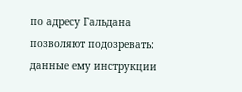по адресу Гальдана позволяют подозревать: данные ему инструкции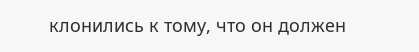клонились к тому, что он должен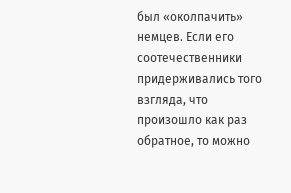был «околпачить» немцев. Если его соотечественники придерживались того взгляда, что произошло как раз обратное, то можно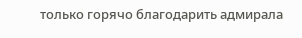только горячо благодарить адмирала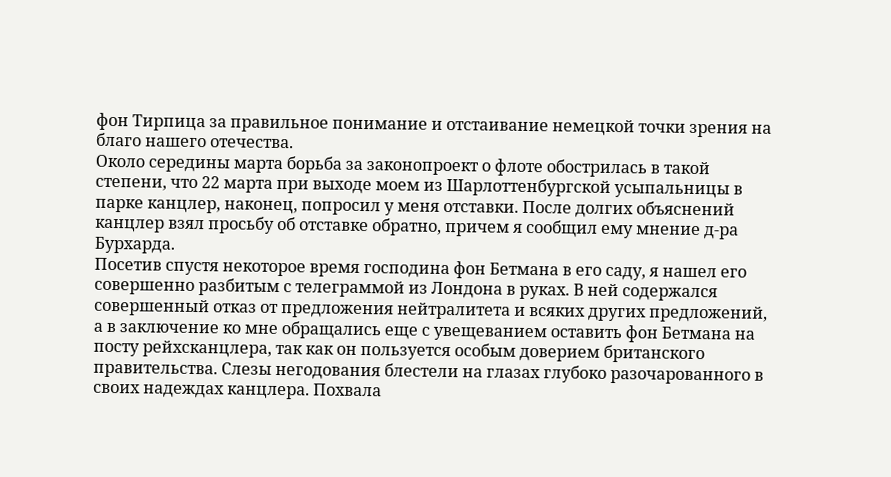фон Тирпица за правильное понимание и отстаивание немецкой точки зрения на благо нашего отечества.
Около середины марта борьба за законопроект о флоте обострилась в такой степени, что 22 марта при выходе моем из Шарлоттенбургской усыпальницы в парке канцлер, наконец, попросил у меня отставки. После долгих объяснений канцлер взял просьбу об отставке обратно, причем я сообщил ему мнение д-ра Бурхарда.
Посетив спустя некоторое время господина фон Бетмана в его саду, я нашел его совершенно разбитым с телеграммой из Лондона в руках. В ней содержался совершенный отказ от предложения нейтралитета и всяких других предложений, а в заключение ко мне обращались еще с увещеванием оставить фон Бетмана на посту рейхсканцлера, так как он пользуется особым доверием британского правительства. Слезы негодования блестели на глазах глубоко разочарованного в своих надеждах канцлера. Похвала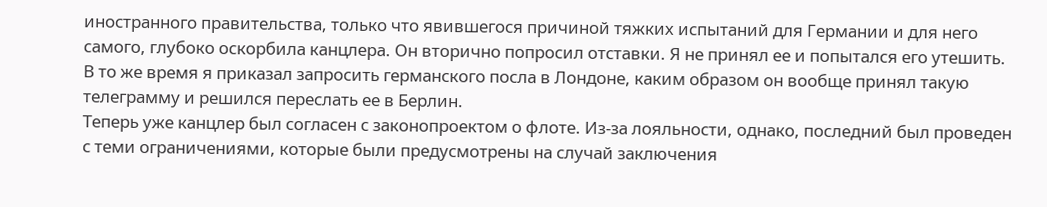иностранного правительства, только что явившегося причиной тяжких испытаний для Германии и для него самого, глубоко оскорбила канцлера. Он вторично попросил отставки. Я не принял ее и попытался его утешить. В то же время я приказал запросить германского посла в Лондоне, каким образом он вообще принял такую телеграмму и решился переслать ее в Берлин.
Теперь уже канцлер был согласен с законопроектом о флоте. Из-за лояльности, однако, последний был проведен с теми ограничениями, которые были предусмотрены на случай заключения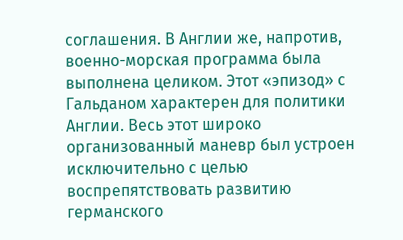соглашения. В Англии же, напротив, военно-морская программа была выполнена целиком. Этот «эпизод» с Гальданом характерен для политики Англии. Весь этот широко организованный маневр был устроен исключительно с целью воспрепятствовать развитию германского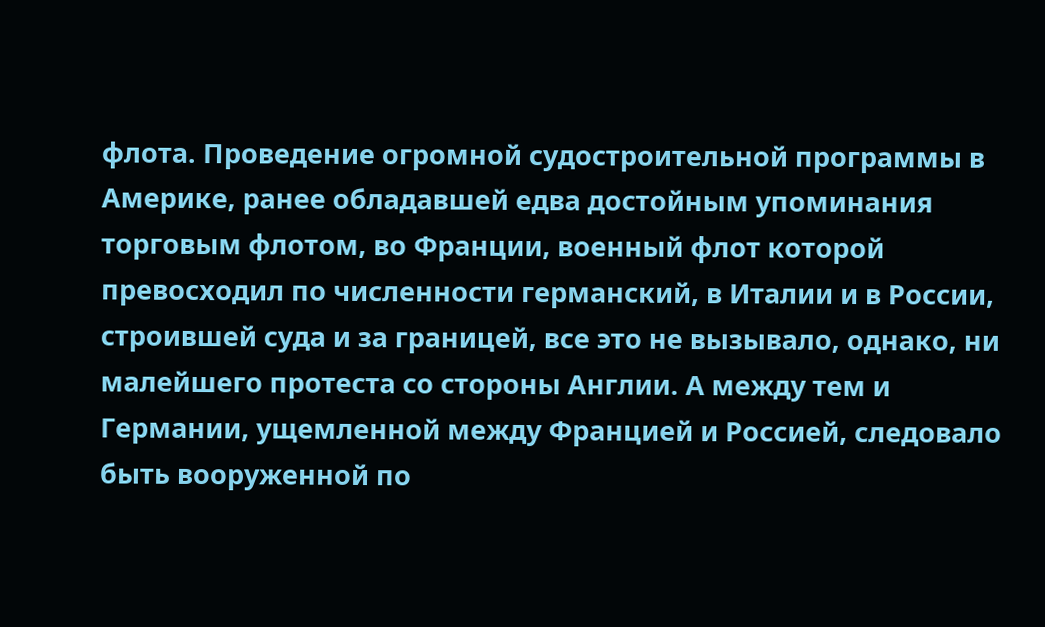флота. Проведение огромной судостроительной программы в Америке, ранее обладавшей едва достойным упоминания торговым флотом, во Франции, военный флот которой превосходил по численности германский, в Италии и в России, строившей суда и за границей, все это не вызывало, однако, ни малейшего протеста со стороны Англии. А между тем и Германии, ущемленной между Францией и Россией, следовало быть вооруженной по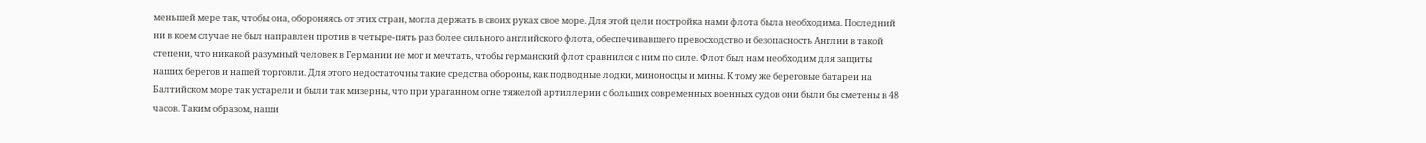меньшей мере так, чтобы она, обороняясь от этих стран, могла держать в своих руках свое море. Для этой цели постройка нами флота была необходима. Последний ни в коем случае не был направлен против в четыре-пять раз более сильного английского флота, обеспечивавшего превосходство и безопасность Англии в такой степени, что никакой разумный человек в Германии не мог и мечтать, чтобы германский флот сравнился с ним по силе. Флот был нам необходим для защиты наших берегов и нашей торговли. Для этого недостаточны такие средства обороны, как подводные лодки, миноносцы и мины. К тому же береговые батареи на Балтийском море так устарели и были так мизерны, что при ураганном огне тяжелой артиллерии с больших современных военных судов они были бы сметены в 48 часов. Таким образом, наши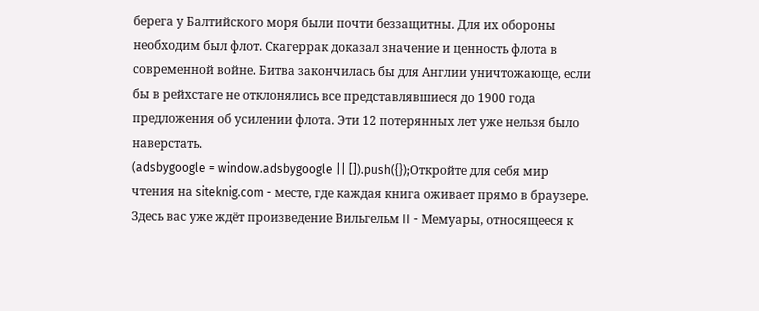берега у Балтийского моря были почти беззащитны. Для их обороны необходим был флот. Скагеррак доказал значение и ценность флота в современной войне. Битва закончилась бы для Англии уничтожающе, если бы в рейхстаге не отклонялись все представлявшиеся до 1900 года предложения об усилении флота. Эти 12 потерянных лет уже нельзя было наверстать.
(adsbygoogle = window.adsbygoogle || []).push({});Откройте для себя мир чтения на siteknig.com - месте, где каждая книга оживает прямо в браузере. Здесь вас уже ждёт произведение Вильгельм II - Мемуары, относящееся к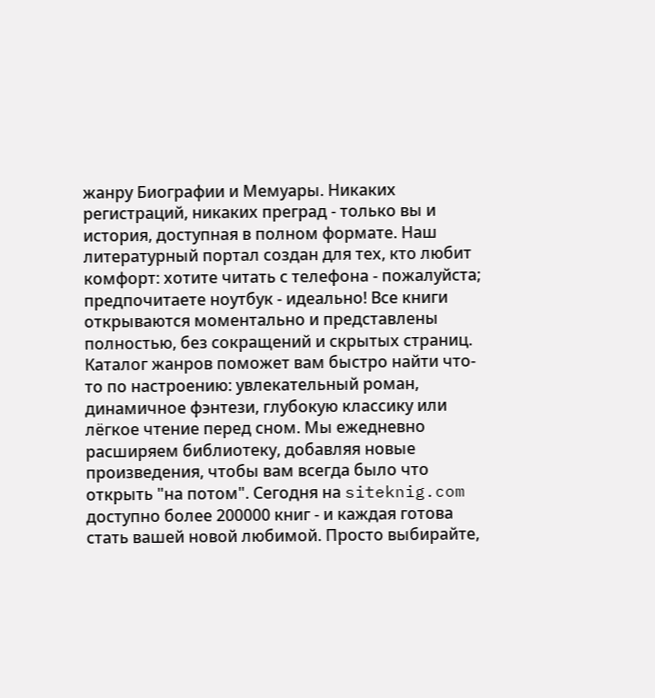жанру Биографии и Мемуары. Никаких регистраций, никаких преград - только вы и история, доступная в полном формате. Наш литературный портал создан для тех, кто любит комфорт: хотите читать с телефона - пожалуйста; предпочитаете ноутбук - идеально! Все книги открываются моментально и представлены полностью, без сокращений и скрытых страниц. Каталог жанров поможет вам быстро найти что-то по настроению: увлекательный роман, динамичное фэнтези, глубокую классику или лёгкое чтение перед сном. Мы ежедневно расширяем библиотеку, добавляя новые произведения, чтобы вам всегда было что открыть "на потом". Сегодня на siteknig.com доступно более 200000 книг - и каждая готова стать вашей новой любимой. Просто выбирайте,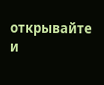открывайте и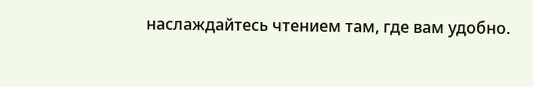наслаждайтесь чтением там, где вам удобно.